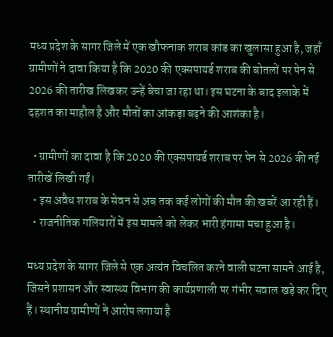मध्य प्रदेश के सागर जिले में एक खौफनाक शराब कांड का खुलासा हुआ है, जहाँ ग्रामीणों ने दावा किया है कि 2020 की एक्सपायर्ड शराब की बोतलों पर पेन से 2026 की तारीख लिखकर उन्हें बेचा जा रहा था। इस घटना के बाद इलाके में दहशत का माहौल है और मौतों का आंकड़ा बढ़ने की आशंका है।

  • ग्रामीणों का दावा है कि 2020 की एक्सपायर्ड शराब पर पेन से 2026 की नई तारीखें लिखी गईं।
  • इस अवैध शराब के सेवन से अब तक कई लोगों की मौत की खबरें आ रही हैं।
  • राजनीतिक गलियारों में इस मामले को लेकर भारी हंगामा मचा हुआ है।

मध्य प्रदेश के सागर जिले से एक अत्यंत विचलित करने वाली घटना सामने आई है, जिसने प्रशासन और स्वास्थ्य विभाग की कार्यप्रणाली पर गंभीर सवाल खड़े कर दिए हैं। स्थानीय ग्रामीणों ने आरोप लगाया है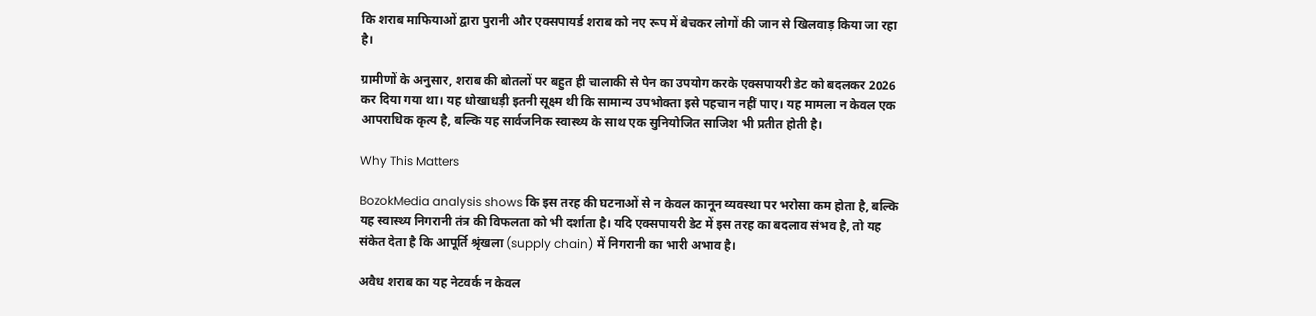कि शराब माफियाओं द्वारा पुरानी और एक्सपायर्ड शराब को नए रूप में बेचकर लोगों की जान से खिलवाड़ किया जा रहा है।

ग्रामीणों के अनुसार, शराब की बोतलों पर बहुत ही चालाकी से पेन का उपयोग करके एक्सपायरी डेट को बदलकर 2026 कर दिया गया था। यह धोखाधड़ी इतनी सूक्ष्म थी कि सामान्य उपभोक्ता इसे पहचान नहीं पाए। यह मामला न केवल एक आपराधिक कृत्य है, बल्कि यह सार्वजनिक स्वास्थ्य के साथ एक सुनियोजित साजिश भी प्रतीत होती है।

Why This Matters

BozokMedia analysis shows कि इस तरह की घटनाओं से न केवल कानून व्यवस्था पर भरोसा कम होता है, बल्कि यह स्वास्थ्य निगरानी तंत्र की विफलता को भी दर्शाता है। यदि एक्सपायरी डेट में इस तरह का बदलाव संभव है, तो यह संकेत देता है कि आपूर्ति श्रृंखला (supply chain) में निगरानी का भारी अभाव है।

अवैध शराब का यह नेटवर्क न केवल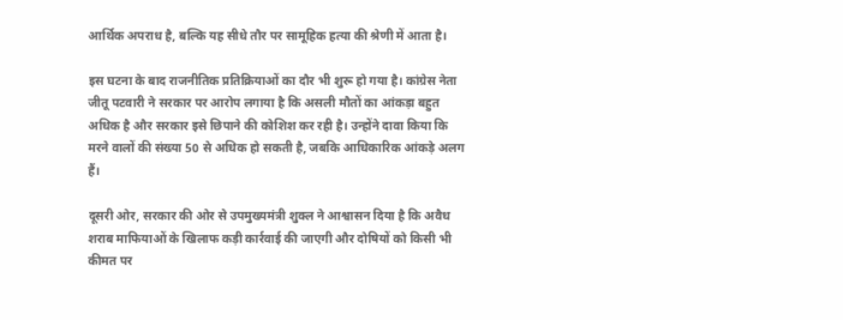आर्थिक अपराध है, बल्कि यह सीधे तौर पर सामूहिक हत्या की श्रेणी में आता है।

इस घटना के बाद राजनीतिक प्रतिक्रियाओं का दौर भी शुरू हो गया है। कांग्रेस नेता जीतू पटवारी ने सरकार पर आरोप लगाया है कि असली मौतों का आंकड़ा बहुत अधिक है और सरकार इसे छिपाने की कोशिश कर रही है। उन्होंने दावा किया कि मरने वालों की संख्या 50 से अधिक हो सकती है, जबकि आधिकारिक आंकड़े अलग हैं।

दूसरी ओर, सरकार की ओर से उपमुख्यमंत्री शुक्ल ने आश्वासन दिया है कि अवैध शराब माफियाओं के खिलाफ कड़ी कार्रवाई की जाएगी और दोषियों को किसी भी कीमत पर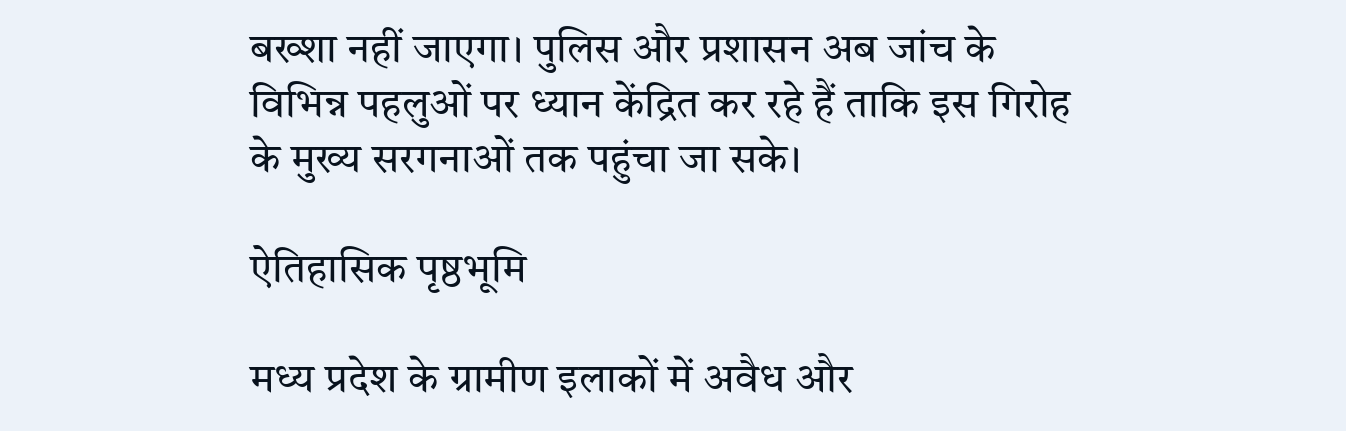बख्शा नहीं जाएगा। पुलिस और प्रशासन अब जांच के विभिन्न पहलुओं पर ध्यान केंद्रित कर रहे हैं ताकि इस गिरोह के मुख्य सरगनाओं तक पहुंचा जा सके।

ऐतिहासिक पृष्ठभूमि

मध्य प्रदेश के ग्रामीण इलाकों में अवैध और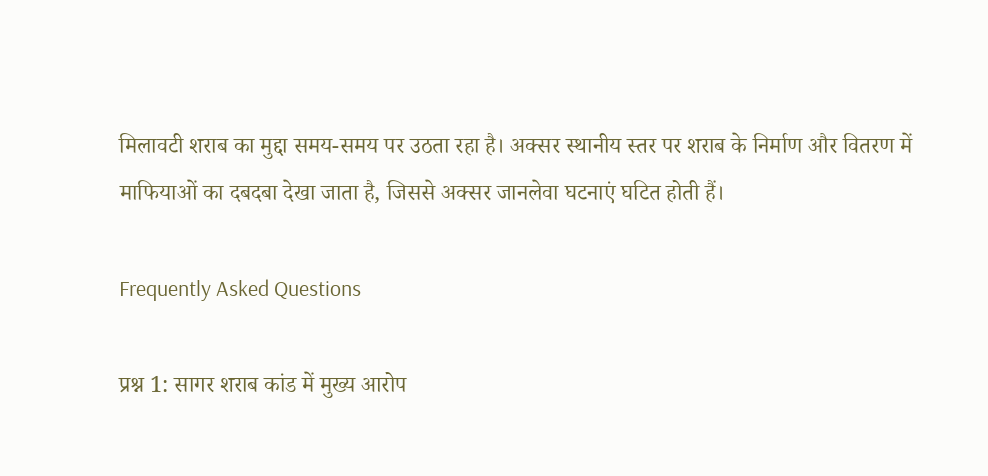मिलावटी शराब का मुद्दा समय-समय पर उठता रहा है। अक्सर स्थानीय स्तर पर शराब के निर्माण और वितरण में माफियाओं का दबदबा देखा जाता है, जिससे अक्सर जानलेवा घटनाएं घटित होती हैं।

Frequently Asked Questions

प्रश्न 1: सागर शराब कांड में मुख्य आरोप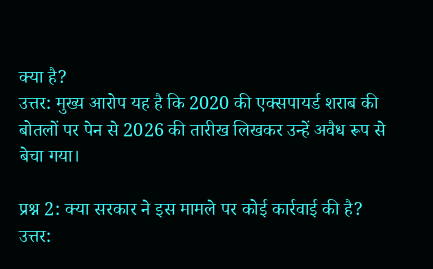क्या है?
उत्तर: मुख्य आरोप यह है कि 2020 की एक्सपायर्ड शराब की बोतलों पर पेन से 2026 की तारीख लिखकर उन्हें अवैध रूप से बेचा गया।

प्रश्न 2: क्या सरकार ने इस मामले पर कोई कार्रवाई की है?
उत्तर: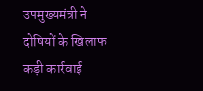उपमुख्यमंत्री ने दोषियों के खिलाफ कड़ी कार्रवाई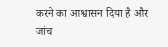करने का आश्वासन दिया है और जांच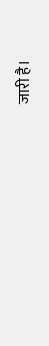जारी है।